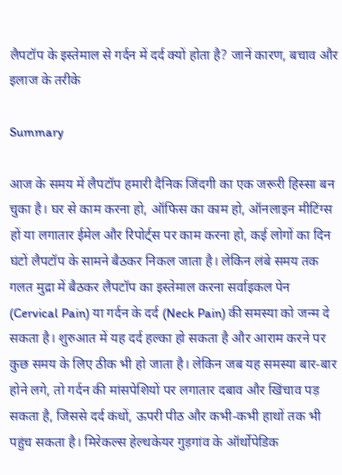लैपटॉप के इस्तेमाल से गर्दन में दर्द क्यों होता है? जानें कारण, बचाव और इलाज के तरीके

Summary

आज के समय में लैपटॉप हमारी दैनिक जिंदगी का एक जरूरी हिस्सा बन चुका है। घर से काम करना हो, ऑफिस का काम हो, ऑनलाइन मीटिंग्स हों या लगातार ईमेल और रिपोर्ट्स पर काम करना हो, कई लोगों का दिन घंटों लैपटॉप के सामने बैठकर निकल जाता है। लेकिन लंबे समय तक गलत मुद्रा में बैठकर लैपटॉप का इस्तेमाल करना सर्वाइकल पेन (Cervical Pain) या गर्दन के दर्द (Neck Pain) की समस्या को जन्म दे सकता है। शुरुआत में यह दर्द हल्का हो सकता है और आराम करने पर कुछ समय के लिए ठीक भी हो जाता है। लेकिन जब यह समस्या बार-बार होने लगे, तो गर्दन की मांसपेशियों पर लगातार दबाव और खिंचाव पड़ सकता है, जिससे दर्द कंधों, ऊपरी पीठ और कभी-कभी हाथों तक भी पहुंच सकता है। मिरेकल्स हेल्थकेयर गुड़गांव के ऑर्थोपेडिक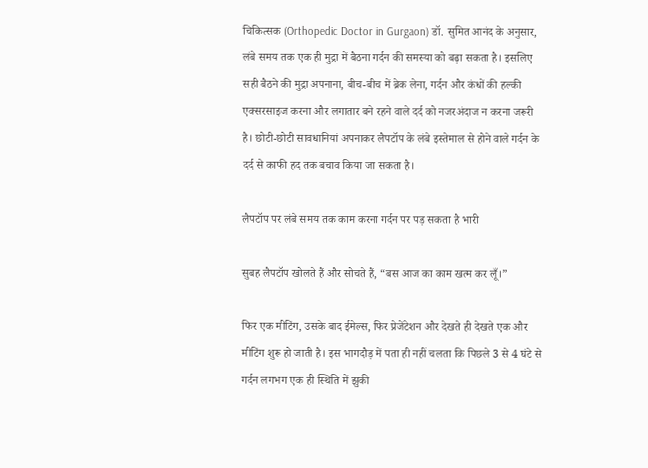चिकित्सक (Orthopedic Doctor in Gurgaon) डॉ. सुमित आनंद के अनुसार, लंबे समय तक एक ही मुद्रा में बैठना गर्दन की समस्या को बढ़ा सकता है। इसलिए सही बैठने की मुद्रा अपनाना, बीच-बीच में ब्रेक लेना, गर्दन और कंधों की हल्की एक्सरसाइज करना और लगातार बने रहने वाले दर्द को नजरअंदाज न करना जरूरी है। छोटी-छोटी सावधानियां अपनाकर लैपटॉप के लंबे इस्तेमाल से होने वाले गर्दन के दर्द से काफी हद तक बचाव किया जा सकता है।

लैपटॉप पर लंबे समय तक काम करना गर्दन पर पड़ सकता है भारी

सुबह लैपटॉप खोलते हैं और सोचते हैं, “बस आज का काम खत्म कर लूँ।”

फिर एक मीटिंग, उसके बाद ईमेल्स, फिर प्रेजेंटेशन और देखते ही देखते एक और मीटिंग शुरू हो जाती है। इस भागदौड़ में पता ही नहीं चलता कि पिछले 3 से 4 घंटे से गर्दन लगभग एक ही स्थिति में झुकी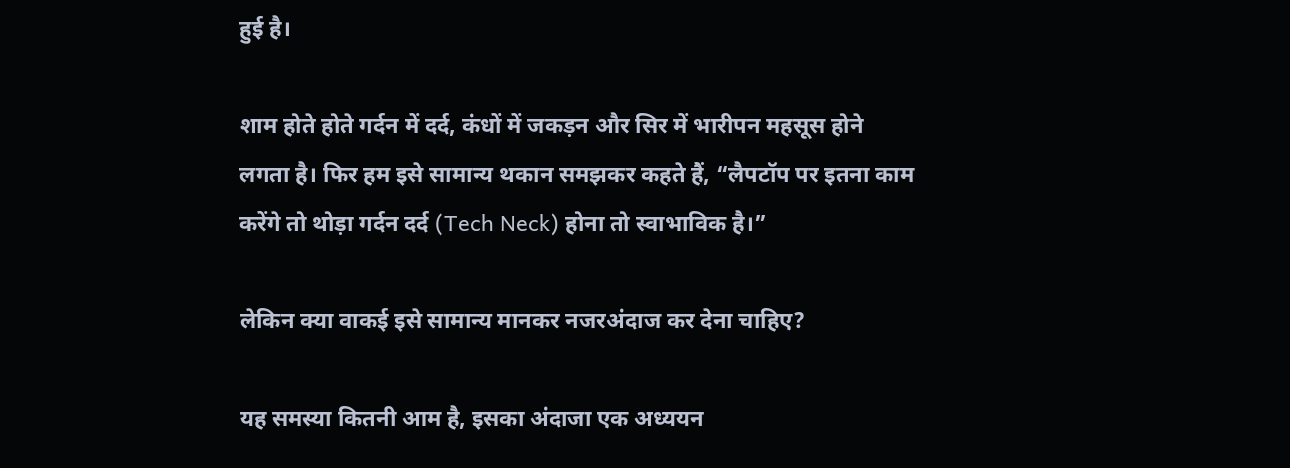हुई है।

शाम होते होते गर्दन में दर्द, कंधों में जकड़न और सिर में भारीपन महसूस होने लगता है। फिर हम इसे सामान्य थकान समझकर कहते हैं, “लैपटॉप पर इतना काम करेंगे तो थोड़ा गर्दन दर्द (Tech Neck) होना तो स्वाभाविक है।”

लेकिन क्या वाकई इसे सामान्य मानकर नजरअंदाज कर देना चाहिए?

यह समस्या कितनी आम है, इसका अंदाजा एक अध्ययन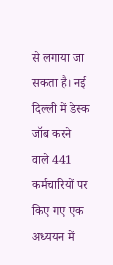से लगाया जा सकता है। नई दिल्ली में डेस्क जॉब करने वाले 441 कर्मचारियों पर किए गए एक अध्ययन में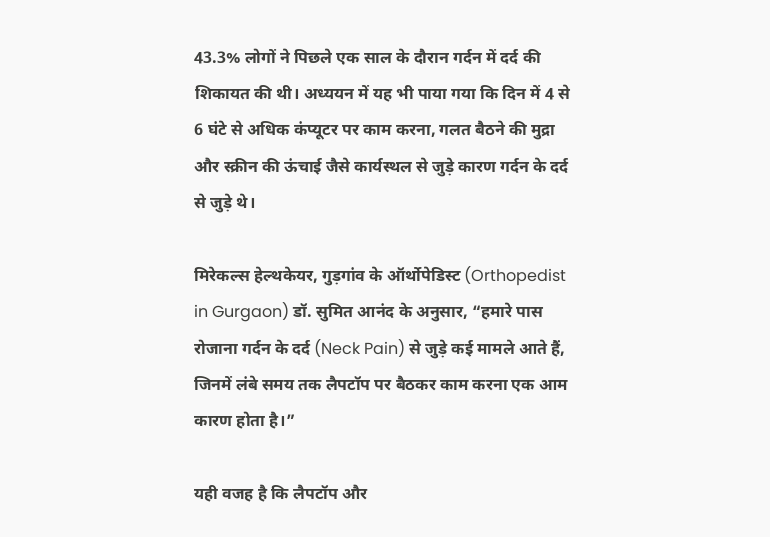43.3% लोगों ने पिछले एक साल के दौरान गर्दन में दर्द की शिकायत की थी। अध्ययन में यह भी पाया गया कि दिन में 4 से 6 घंटे से अधिक कंप्यूटर पर काम करना, गलत बैठने की मुद्रा और स्क्रीन की ऊंचाई जैसे कार्यस्थल से जुड़े कारण गर्दन के दर्द से जुड़े थे।

मिरेकल्स हेल्थकेयर, गुड़गांव के ऑर्थोपेडिस्ट (Orthopedist in Gurgaon) डॉ. सुमित आनंद के अनुसार, “हमारे पास रोजाना गर्दन के दर्द (Neck Pain) से जुड़े कई मामले आते हैं, जिनमें लंबे समय तक लैपटॉप पर बैठकर काम करना एक आम कारण होता है।”

यही वजह है कि लैपटॉप और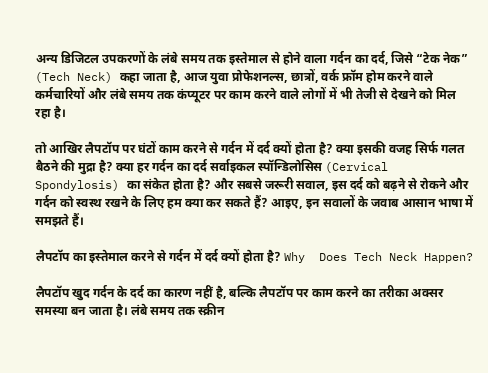अन्य डिजिटल उपकरणों के लंबे समय तक इस्तेमाल से होने वाला गर्दन का दर्द, जिसे “टेक नेक” (Tech Neck) कहा जाता है, आज युवा प्रोफेशनल्स, छात्रों, वर्क फ्रॉम होम करने वाले कर्मचारियों और लंबे समय तक कंप्यूटर पर काम करने वाले लोगों में भी तेजी से देखने को मिल रहा है।

तो आखिर लैपटॉप पर घंटों काम करने से गर्दन में दर्द क्यों होता है? क्या इसकी वजह सिर्फ गलत बैठने की मुद्रा है? क्या हर गर्दन का दर्द सर्वाइकल स्पॉन्डिलोसिस (Cervical Spondylosis) का संकेत होता है? और सबसे जरूरी सवाल, इस दर्द को बढ़ने से रोकने और गर्दन को स्वस्थ रखने के लिए हम क्या कर सकते हैं? आइए, इन सवालों के जवाब आसान भाषा में समझते हैं।

लैपटॉप का इस्तेमाल करने से गर्दन में दर्द क्यों होता है? Why  Does Tech Neck Happen?

लैपटॉप खुद गर्दन के दर्द का कारण नहीं है, बल्कि लैपटॉप पर काम करने का तरीका अक्सर समस्या बन जाता है। लंबे समय तक स्क्रीन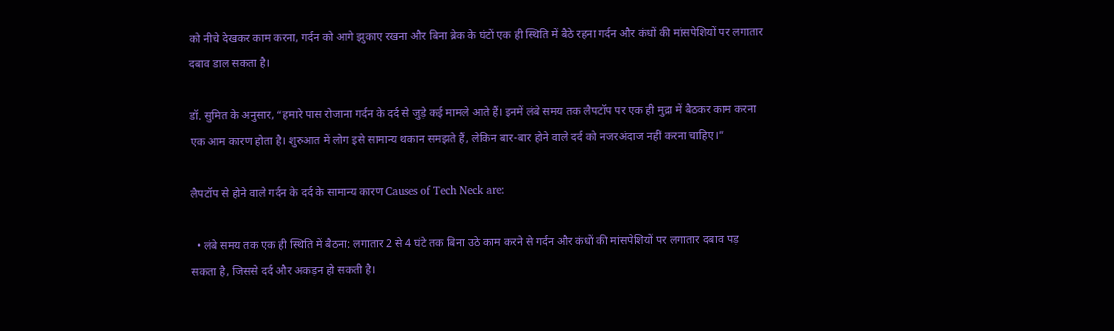को नीचे देखकर काम करना, गर्दन को आगे झुकाए रखना और बिना ब्रेक के घंटों एक ही स्थिति में बैठे रहना गर्दन और कंधों की मांसपेशियों पर लगातार दबाव डाल सकता है।

डॉ. सुमित के अनुसार, “हमारे पास रोजाना गर्दन के दर्द से जुड़े कई मामले आते हैं। इनमें लंबे समय तक लैपटॉप पर एक ही मुद्रा में बैठकर काम करना एक आम कारण होता है। शुरुआत में लोग इसे सामान्य थकान समझते हैं, लेकिन बार-बार होने वाले दर्द को नजरअंदाज नहीं करना चाहिए।”

लैपटॉप से होने वाले गर्दन के दर्द के सामान्य कारण Causes of Tech Neck are:

  • लंबे समय तक एक ही स्थिति में बैठना: लगातार 2 से 4 घंटे तक बिना उठे काम करने से गर्दन और कंधों की मांसपेशियों पर लगातार दबाव पड़ सकता है, जिससे दर्द और अकड़न हो सकती है।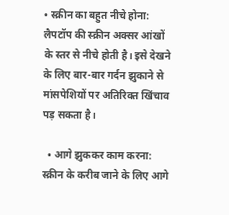• स्क्रीन का बहुत नीचे होना: लैपटॉप की स्क्रीन अक्सर आंखों के स्तर से नीचे होती है। इसे देखने के लिए बार-बार गर्दन झुकाने से मांसपेशियों पर अतिरिक्त खिंचाव पड़ सकता है।

  • आगे झुककर काम करना: स्क्रीन के करीब जाने के लिए आगे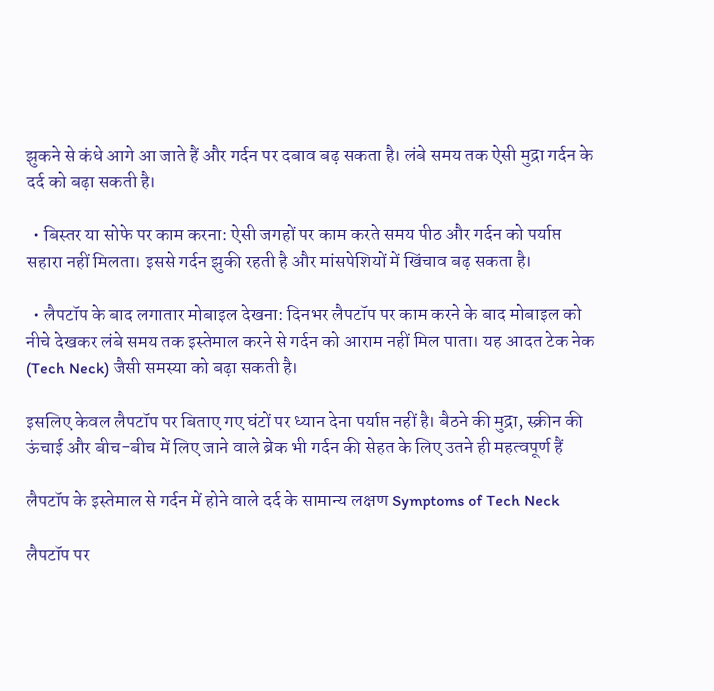झुकने से कंधे आगे आ जाते हैं और गर्दन पर दबाव बढ़ सकता है। लंबे समय तक ऐसी मुद्रा गर्दन के दर्द को बढ़ा सकती है।

  • बिस्तर या सोफे पर काम करना: ऐसी जगहों पर काम करते समय पीठ और गर्दन को पर्याप्त सहारा नहीं मिलता। इससे गर्दन झुकी रहती है और मांसपेशियों में खिंचाव बढ़ सकता है।

  • लैपटॉप के बाद लगातार मोबाइल देखना: दिनभर लैपटॉप पर काम करने के बाद मोबाइल को नीचे देखकर लंबे समय तक इस्तेमाल करने से गर्दन को आराम नहीं मिल पाता। यह आदत टेक नेक (Tech Neck) जैसी समस्या को बढ़ा सकती है।

इसलिए केवल लैपटॉप पर बिताए गए घंटों पर ध्यान देना पर्याप्त नहीं है। बैठने की मुद्रा, स्क्रीन की ऊंचाई और बीच-बीच में लिए जाने वाले ब्रेक भी गर्दन की सेहत के लिए उतने ही महत्वपूर्ण हैं

लैपटॉप के इस्तेमाल से गर्दन में होने वाले दर्द के सामान्य लक्षण Symptoms of Tech Neck

लैपटॉप पर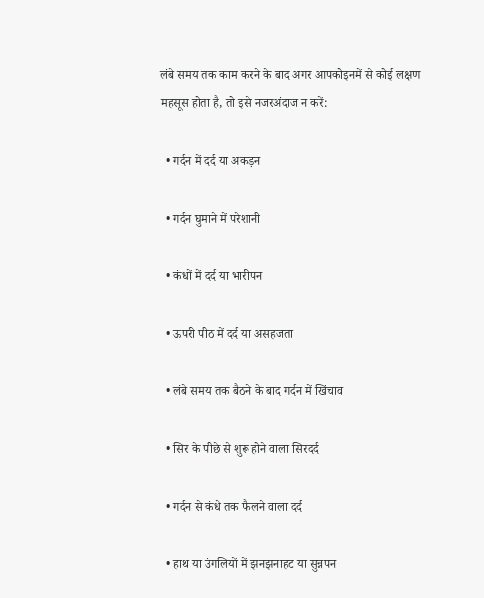लंबे समय तक काम करने के बाद अगर आपकोइनमें से कोई लक्षण महसूस होता है, तो इसे नजरअंदाज न करें:

  • गर्दन में दर्द या अकड़न

  • गर्दन घुमाने में परेशानी

  • कंधों में दर्द या भारीपन

  • ऊपरी पीठ में दर्द या असहजता

  • लंबे समय तक बैठने के बाद गर्दन में खिंचाव

  • सिर के पीछे से शुरू होने वाला सिरदर्द

  • गर्दन से कंधे तक फैलने वाला दर्द

  • हाथ या उंगलियों में झनझनाहट या सुन्नपन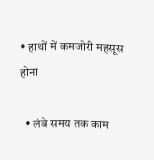• हाथों में कमजोरी महसूस होना

  • लंबे समय तक काम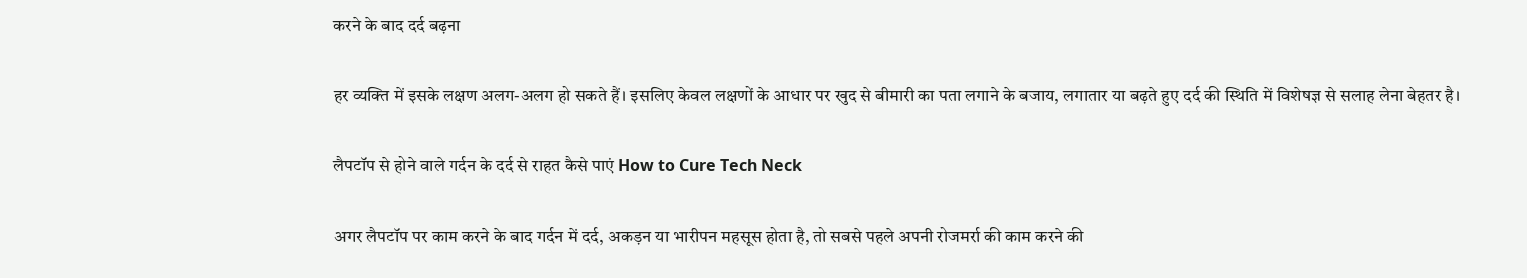करने के बाद दर्द बढ़ना

हर व्यक्ति में इसके लक्षण अलग-अलग हो सकते हैं। इसलिए केवल लक्षणों के आधार पर खुद से बीमारी का पता लगाने के बजाय, लगातार या बढ़ते हुए दर्द की स्थिति में विशेषज्ञ से सलाह लेना बेहतर है।

लैपटॉप से होने वाले गर्दन के दर्द से राहत कैसे पाएं How to Cure Tech Neck

अगर लैपटॉप पर काम करने के बाद गर्दन में दर्द, अकड़न या भारीपन महसूस होता है, तो सबसे पहले अपनी रोजमर्रा की काम करने की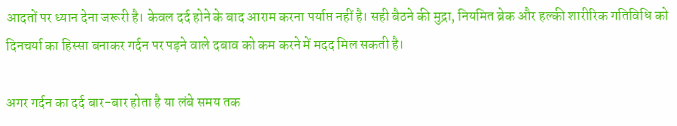आदतों पर ध्यान देना जरूरी है। केवल दर्द होने के बाद आराम करना पर्याप्त नहीं है। सही बैठने की मुद्रा, नियमित ब्रेक और हल्की शारीरिक गतिविधि को दिनचर्या का हिस्सा बनाकर गर्दन पर पड़ने वाले दबाव को कम करने में मदद मिल सकती है।

अगर गर्दन का दर्द बार-बार होता है या लंबे समय तक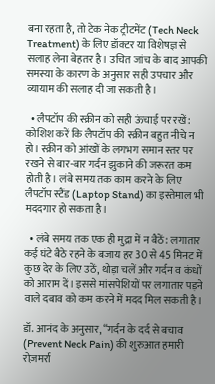बना रहता है, तो टेक नेक ट्रीटमेंट (Tech Neck Treatment) के लिए डॉक्टर या विशेषज्ञ से सलाह लेना बेहतर है। उचित जांच के बाद आपकी समस्या के कारण के अनुसार सही उपचार और व्यायाम की सलाह दी जा सकती है।

  • लैपटॉप की स्क्रीन को सही ऊंचाई पर रखें: कोशिश करें कि लैपटॉप की स्क्रीन बहुत नीचे न हो। स्क्रीन को आंखों के लगभग समान स्तर पर रखने से बार-बार गर्दन झुकाने की जरूरत कम होती है। लंबे समय तक काम करने के लिए लैपटॉप स्टैंड (Laptop Stand) का इस्तेमाल भी मददगार हो सकता है।

  • लंबे समय तक एक ही मुद्रा में न बैठें: लगातार कई घंटे बैठे रहने के बजाय हर 30 से 45 मिनट में कुछ देर के लिए उठें, थोड़ा चलें और गर्दन व कंधों को आराम दें। इससे मांसपेशियों पर लगातार पड़ने वाले दबाव को कम करने में मदद मिल सकती है।

डॉ. आनंद के अनुसार, “गर्दन के दर्द से बचाव (Prevent Neck Pain) की शुरुआत हमारी रोज़मर्रा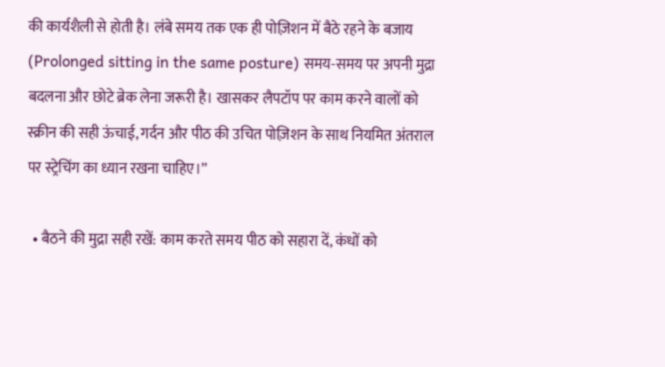की कार्यशैली से होती है। लंबे समय तक एक ही पोज़िशन में बैठे रहने के बजाय (Prolonged sitting in the same posture) समय-समय पर अपनी मुद्रा बदलना और छोटे ब्रेक लेना जरूरी है। खासकर लैपटॉप पर काम करने वालों को स्क्रीन की सही ऊंचाई, गर्दन और पीठ की उचित पोज़िशन के साथ नियमित अंतराल पर स्ट्रेचिंग का ध्यान रखना चाहिए।”

  • बैठने की मुद्रा सही रखें: काम करते समय पीठ को सहारा दें, कंधों को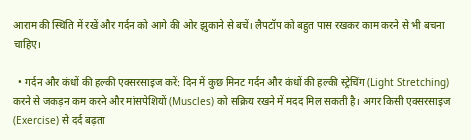आराम की स्थिति में रखें और गर्दन को आगे की ओर झुकाने से बचें। लैपटॉप को बहुत पास रखकर काम करने से भी बचना चाहिए।

  • गर्दन और कंधों की हल्की एक्सरसाइज करें: दिन में कुछ मिनट गर्दन और कंधों की हल्की स्ट्रेचिंग (Light Stretching) करने से जकड़न कम करने और मांसपेशियों (Muscles) को सक्रिय रखने में मदद मिल सकती है। अगर किसी एक्सरसाइज (Exercise) से दर्द बढ़ता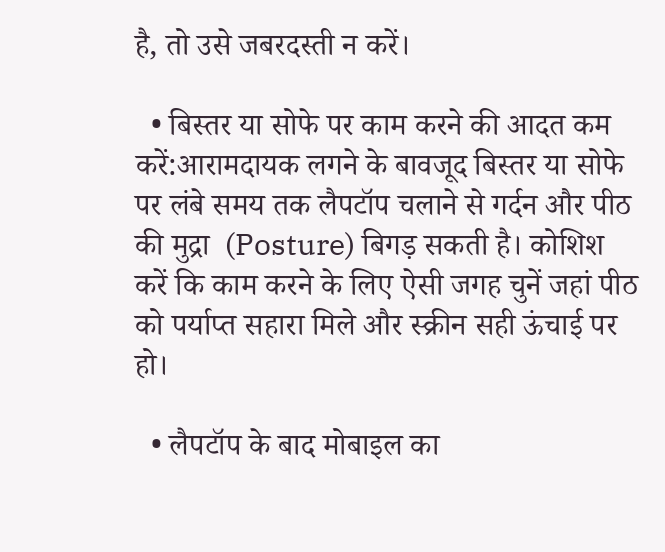है, तो उसे जबरदस्ती न करें।

  • बिस्तर या सोफे पर काम करने की आदत कम करें:आरामदायक लगने के बावजूद बिस्तर या सोफे पर लंबे समय तक लैपटॉप चलाने से गर्दन और पीठ की मुद्रा  (Posture) बिगड़ सकती है। कोशिश करें कि काम करने के लिए ऐसी जगह चुनें जहां पीठ को पर्याप्त सहारा मिले और स्क्रीन सही ऊंचाई पर हो।

  • लैपटॉप के बाद मोबाइल का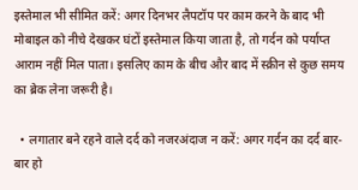इस्तेमाल भी सीमित करें: अगर दिनभर लैपटॉप पर काम करने के बाद भी मोबाइल को नीचे देखकर घंटों इस्तेमाल किया जाता है, तो गर्दन को पर्याप्त आराम नहीं मिल पाता। इसलिए काम के बीच और बाद में स्क्रीन से कुछ समय का ब्रेक लेना जरूरी है।

  • लगातार बने रहने वाले दर्द को नजरअंदाज न करें: अगर गर्दन का दर्द बार-बार हो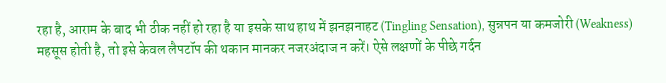रहा है, आराम के बाद भी ठीक नहीं हो रहा है या इसके साथ हाथ में झनझनाहट (Tingling Sensation), सुन्नपन या कमजोरी (Weakness) महसूस होती है, तो इसे केवल लैपटॉप की थकान मानकर नजरअंदाज न करें। ऐसे लक्षणों के पीछे गर्दन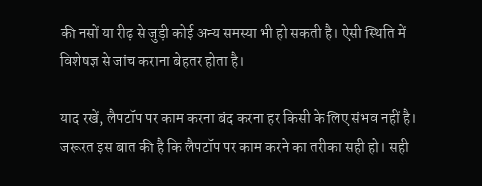की नसों या रीढ़ से जुड़ी कोई अन्य समस्या भी हो सकती है। ऐसी स्थिति में विशेषज्ञ से जांच कराना बेहतर होता है।

याद रखें, लैपटॉप पर काम करना बंद करना हर किसी के लिए संभव नहीं है। जरूरत इस बात की है कि लैपटॉप पर काम करने का तरीका सही हो। सही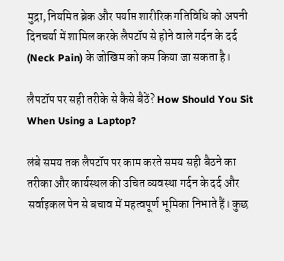मुद्रा, नियमित ब्रेक और पर्याप्त शारीरिक गतिविधि को अपनी दिनचर्या में शामिल करके लैपटॉप से होने वाले गर्दन के दर्द (Neck Pain) के जोखिम को कम किया जा सकता है।

लैपटॉप पर सही तरीके से कैसे बैठें? How Should You Sit When Using a Laptop?

लंबे समय तक लैपटॉप पर काम करते समय सही बैठने का तरीका और कार्यस्थल की उचित व्यवस्था गर्दन के दर्द और सर्वाइकल पेन से बचाव में महत्वपूर्ण भूमिका निभाते हैं। कुछ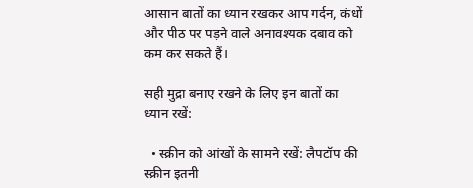आसान बातों का ध्यान रखकर आप गर्दन, कंधों और पीठ पर पड़ने वाले अनावश्यक दबाव को कम कर सकते हैं।

सही मुद्रा बनाए रखने के लिए इन बातों का ध्यान रखें:

  • स्क्रीन को आंखों के सामने रखें: लैपटॉप की स्क्रीन इतनी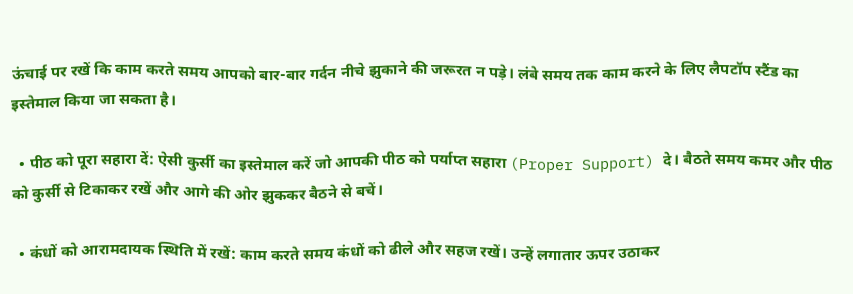ऊंचाई पर रखें कि काम करते समय आपको बार-बार गर्दन नीचे झुकाने की जरूरत न पड़े। लंबे समय तक काम करने के लिए लैपटॉप स्टैंड का इस्तेमाल किया जा सकता है।

  • पीठ को पूरा सहारा दें: ऐसी कुर्सी का इस्तेमाल करें जो आपकी पीठ को पर्याप्त सहारा (Proper Support) दे। बैठते समय कमर और पीठ को कुर्सी से टिकाकर रखें और आगे की ओर झुककर बैठने से बचें।

  • कंधों को आरामदायक स्थिति में रखें: काम करते समय कंधों को ढीले और सहज रखें। उन्हें लगातार ऊपर उठाकर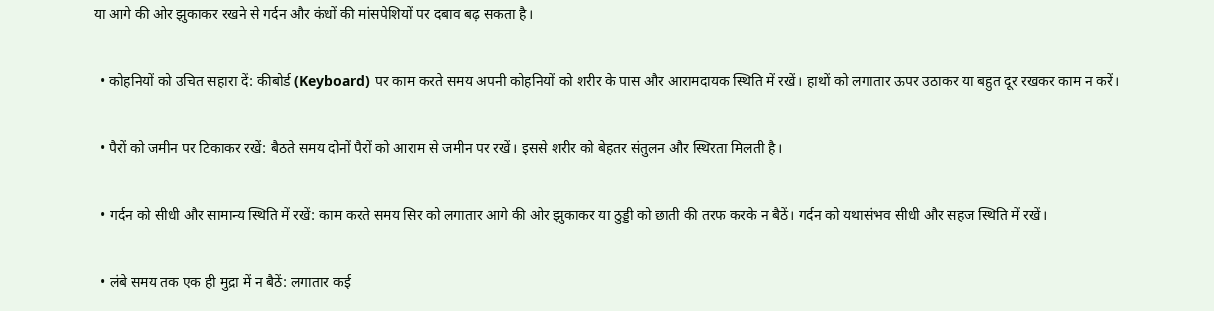या आगे की ओर झुकाकर रखने से गर्दन और कंधों की मांसपेशियों पर दबाव बढ़ सकता है।

  • कोहनियों को उचित सहारा दें: कीबोर्ड (Keyboard) पर काम करते समय अपनी कोहनियों को शरीर के पास और आरामदायक स्थिति में रखें। हाथों को लगातार ऊपर उठाकर या बहुत दूर रखकर काम न करें।

  • पैरों को जमीन पर टिकाकर रखें: बैठते समय दोनों पैरों को आराम से जमीन पर रखें। इससे शरीर को बेहतर संतुलन और स्थिरता मिलती है।

  • गर्दन को सीधी और सामान्य स्थिति में रखें: काम करते समय सिर को लगातार आगे की ओर झुकाकर या ठुड्डी को छाती की तरफ करके न बैठें। गर्दन को यथासंभव सीधी और सहज स्थिति में रखें।

  • लंबे समय तक एक ही मुद्रा में न बैठें: लगातार कई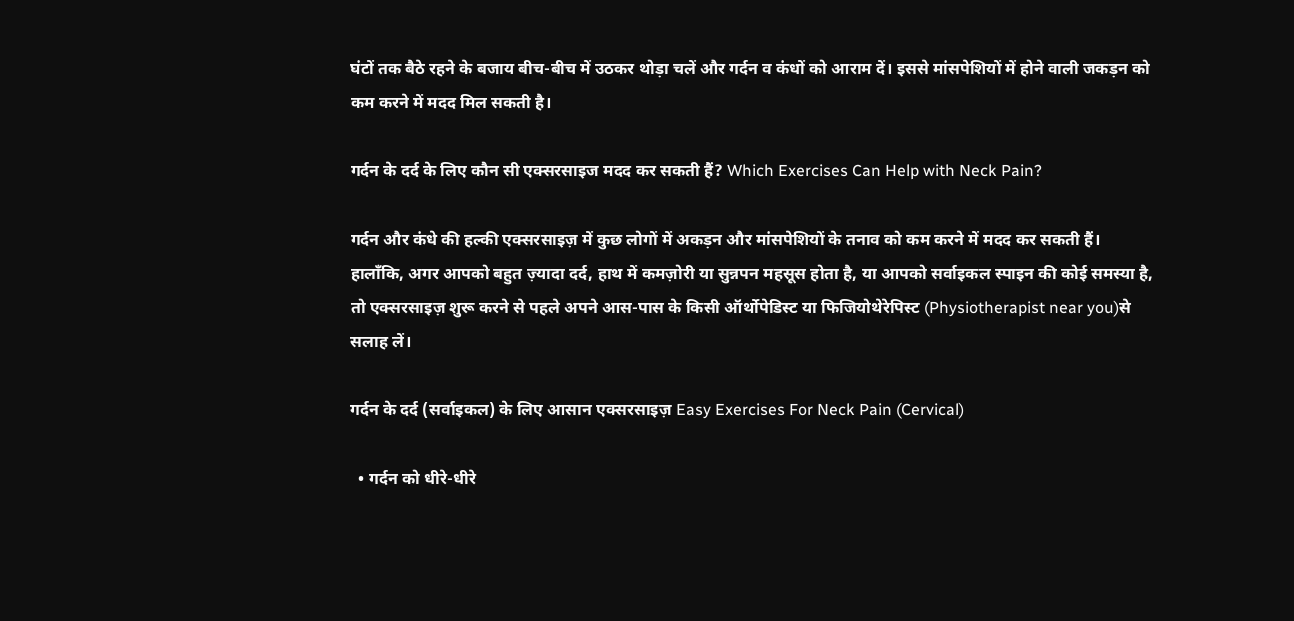घंटों तक बैठे रहने के बजाय बीच-बीच में उठकर थोड़ा चलें और गर्दन व कंधों को आराम दें। इससे मांसपेशियों में होने वाली जकड़न को कम करने में मदद मिल सकती है।

गर्दन के दर्द के लिए कौन सी एक्सरसाइज मदद कर सकती हैं? Which Exercises Can Help with Neck Pain?

गर्दन और कंधे की हल्की एक्सरसाइज़ में कुछ लोगों में अकड़न और मांसपेशियों के तनाव को कम करने में मदद कर सकती हैं। हालाँकि, अगर आपको बहुत ज़्यादा दर्द, हाथ में कमज़ोरी या सुन्नपन महसूस होता है, या आपको सर्वाइकल स्पाइन की कोई समस्या है, तो एक्सरसाइज़ शुरू करने से पहले अपने आस-पास के किसी ऑर्थोपेडिस्ट या फिजियोथेरेपिस्ट (Physiotherapist near you)से सलाह लें।

गर्दन के दर्द (सर्वाइकल) के लिए आसान एक्सरसाइज़ Easy Exercises For Neck Pain (Cervical)

  • गर्दन को धीरे-धीरे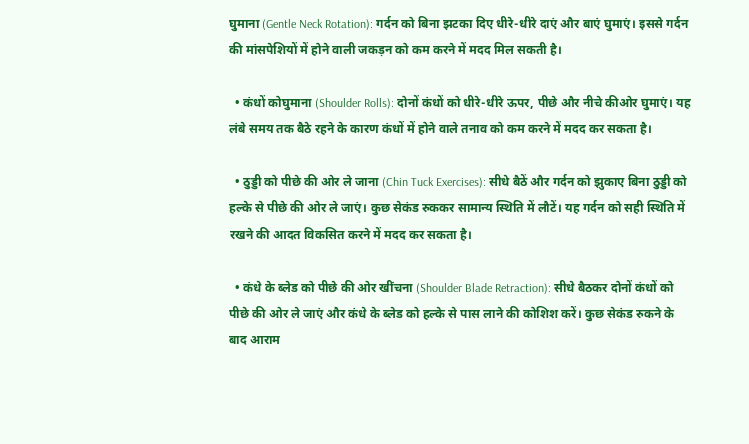घुमाना (Gentle Neck Rotation): गर्दन को बिना झटका दिए धीरे-धीरे दाएं और बाएं घुमाएं। इससे गर्दन की मांसपेशियों में होने वाली जकड़न को कम करने में मदद मिल सकती है।

  • कंधों कोघुमाना (Shoulder Rolls): दोनों कंधों को धीरे-धीरे ऊपर, पीछे और नीचे कीओर घुमाएं। यह लंबे समय तक बैठे रहने के कारण कंधों में होने वाले तनाव को कम करने में मदद कर सकता है।

  • ठुड्डी को पीछे की ओर ले जाना (Chin Tuck Exercises): सीधे बैठें और गर्दन को झुकाए बिना ठुड्डी को हल्के से पीछे की ओर ले जाएं। कुछ सेकंड रुककर सामान्य स्थिति में लौटें। यह गर्दन को सही स्थिति में रखने की आदत विकसित करने में मदद कर सकता है।

  • कंधे के ब्लेड को पीछे की ओर खींचना (Shoulder Blade Retraction): सीधे बैठकर दोनों कंधों को पीछे की ओर ले जाएं और कंधे के ब्लेड को हल्के से पास लाने की कोशिश करें। कुछ सेकंड रुकने के बाद आराम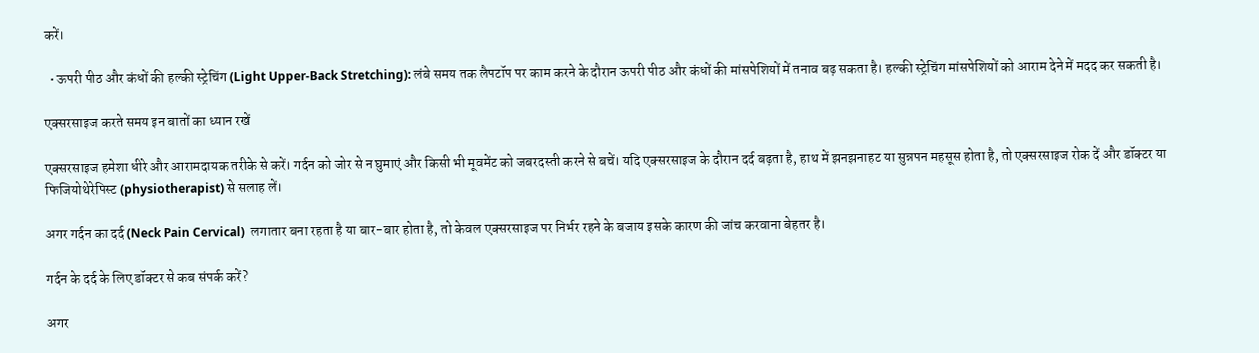करें।

  • ऊपरी पीठ और कंधों की हल्की स्ट्रेचिंग (Light Upper-Back Stretching): लंबे समय तक लैपटॉप पर काम करने के दौरान ऊपरी पीठ और कंधों की मांसपेशियों में तनाव बढ़ सकता है। हल्की स्ट्रेचिंग मांसपेशियों को आराम देने में मदद कर सकती है।

एक्सरसाइज करते समय इन बातों का ध्यान रखें

एक्सरसाइज हमेशा धीरे और आरामदायक तरीके से करें। गर्दन को जोर से न घुमाएं और किसी भी मूवमेंट को जबरदस्ती करने से बचें। यदि एक्सरसाइज के दौरान दर्द बढ़ता है, हाथ में झनझनाहट या सुन्नपन महसूस होता है, तो एक्सरसाइज रोक दें और डॉक्टर या फिजियोथेरेपिस्ट (physiotherapist) से सलाह लें।

अगर गर्दन का दर्द (Neck Pain Cervical)  लगातार बना रहता है या बार-बार होता है, तो केवल एक्सरसाइज पर निर्भर रहने के बजाय इसके कारण की जांच करवाना बेहतर है।

गर्दन के दर्द के लिए डॉक्टर से कब संपर्क करें?

अगर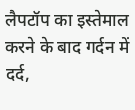लैपटॉप का इस्तेमाल करने के बाद गर्दन में दर्द,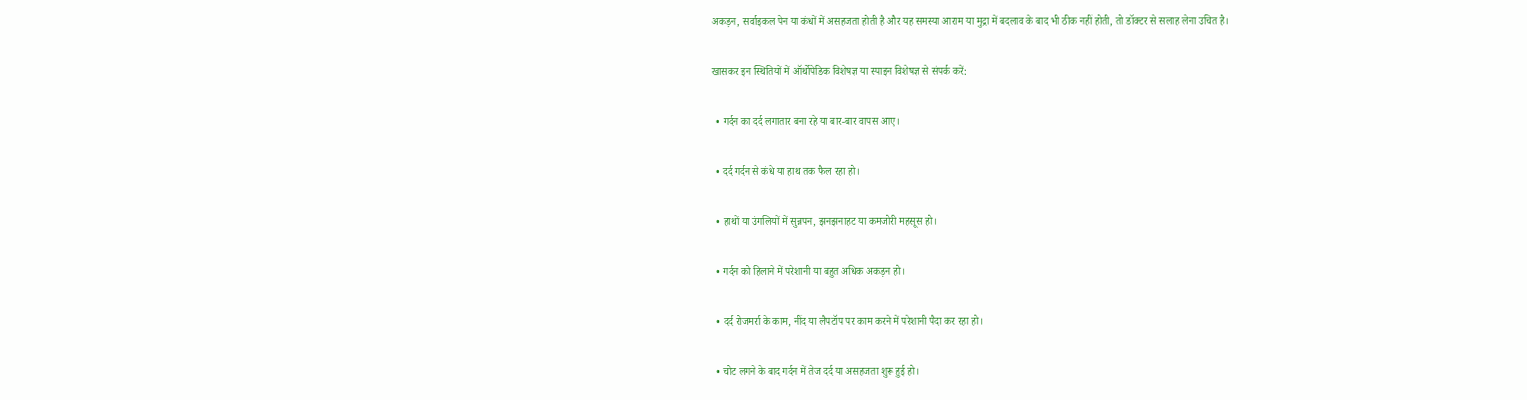अकड़न, सर्वाइकल पेन या कंधों में असहजता होती है और यह समस्या आराम या मुद्रा में बदलाव के बाद भी ठीक नहीं होती, तो डॉक्टर से सलाह लेना उचित है।

खासकर इन स्थितियों में ऑर्थोपेडिक विशेषज्ञ या स्पाइन विशेषज्ञ से संपर्क करें:

  • गर्दन का दर्द लगातार बना रहे या बार-बार वापस आए।

  • दर्द गर्दन से कंधे या हाथ तक फैल रहा हो।

  • हाथों या उंगलियों में सुन्नपन, झनझनाहट या कमजोरी महसूस हो।

  • गर्दन को हिलाने में परेशानी या बहुत अधिक अकड़न हो।

  • दर्द रोजमर्रा के काम, नींद या लैपटॉप पर काम करने में परेशानी पैदा कर रहा हो।

  • चोट लगने के बाद गर्दन में तेज दर्द या असहजता शुरू हुई हो।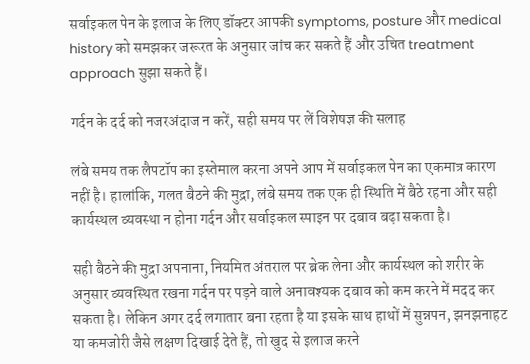सर्वाइकल पेन के इलाज के लिए डॉक्टर आपकी symptoms, posture और medical history को समझकर जरूरत के अनुसार जांच कर सकते हैं और उचित treatment approach सुझा सकते हैं।

गर्दन के दर्द को नजरअंदाज न करें, सही समय पर लें विशेषज्ञ की सलाह

लंबे समय तक लैपटॉप का इस्तेमाल करना अपने आप में सर्वाइकल पेन का एकमात्र कारण नहीं है। हालांकि, गलत बैठने की मुद्रा, लंबे समय तक एक ही स्थिति में बैठे रहना और सही कार्यस्थल व्यवस्था न होना गर्दन और सर्वाइकल स्पाइन पर दबाव बढ़ा सकता है।

सही बैठने की मुद्रा अपनाना, नियमित अंतराल पर ब्रेक लेना और कार्यस्थल को शरीर के अनुसार व्यवस्थित रखना गर्दन पर पड़ने वाले अनावश्यक दबाव को कम करने में मदद कर सकता है। लेकिन अगर दर्द लगातार बना रहता है या इसके साथ हाथों में सुन्नपन, झनझनाहट या कमजोरी जैसे लक्षण दिखाई देते हैं, तो खुद से इलाज करने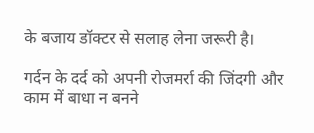के बजाय डॉक्टर से सलाह लेना जरूरी है।

गर्दन के दर्द को अपनी रोजमर्रा की जिंदगी और काम में बाधा न बनने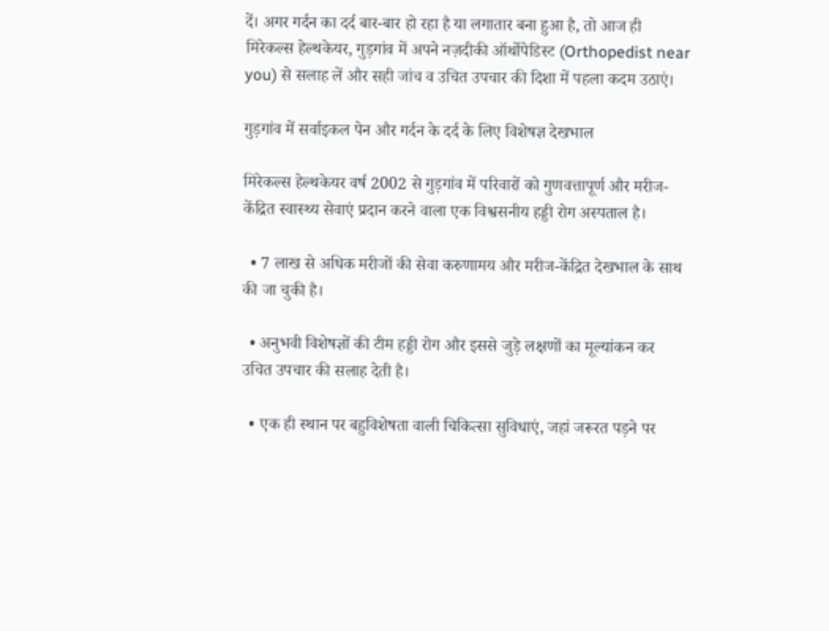दें। अगर गर्दन का दर्द बार-बार हो रहा है या लगातार बना हुआ है, तो आज ही मिरेकल्स हेल्थकेयर, गुड़गांव में अपने नज़दीकी ऑर्थोपेडिस्ट (Orthopedist near you) से सलाह लें और सही जांच व उचित उपचार की दिशा में पहला कदम उठाएं।

गुड़गांव में सर्वाइकल पेन और गर्दन के दर्द के लिए विशेषज्ञ देखभाल

मिरेकल्स हेल्थकेयर वर्ष 2002 से गुड़गांव में परिवारों को गुणवत्तापूर्ण और मरीज-केंद्रित स्वास्थ्य सेवाएं प्रदान करने वाला एक विश्वसनीय हड्डी रोग अस्पताल है।

  • 7 लाख से अधिक मरीजों की सेवा करुणामय और मरीज-केंद्रित देखभाल के साथ की जा चुकी है।

  • अनुभवी विशेषज्ञों की टीम हड्डी रोग और इससे जुड़े लक्षणों का मूल्यांकन कर उचित उपचार की सलाह देती है।

  • एक ही स्थान पर बहुविशेषता वाली चिकित्सा सुविधाएं, जहां जरूरत पड़ने पर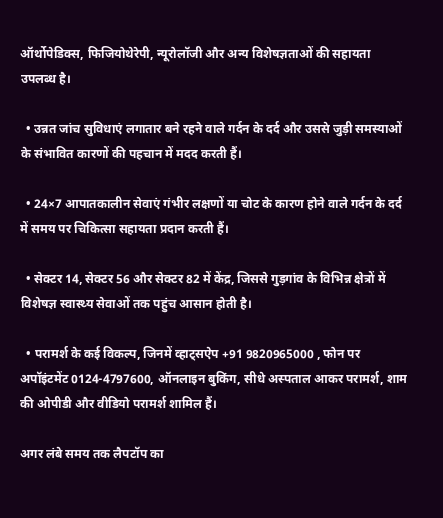ऑर्थोपेडिक्स, फिजियोथेरेपी, न्यूरोलॉजी और अन्य विशेषज्ञताओं की सहायता उपलब्ध है।

  • उन्नत जांच सुविधाएं लगातार बने रहने वाले गर्दन के दर्द और उससे जुड़ी समस्याओं के संभावित कारणों की पहचान में मदद करती हैं।

  • 24×7 आपातकालीन सेवाएं गंभीर लक्षणों या चोट के कारण होने वाले गर्दन के दर्द में समय पर चिकित्सा सहायता प्रदान करती हैं।

  • सेक्टर 14, सेक्टर 56 और सेक्टर 82 में केंद्र, जिससे गुड़गांव के विभिन्न क्षेत्रों में विशेषज्ञ स्वास्थ्य सेवाओं तक पहुंच आसान होती है।

  • परामर्श के कई विकल्प, जिनमें व्हाट्सऐप +91 9820965000 , फोन पर अपॉइंटमेंट 0124-4797600, ऑनलाइन बुकिंग, सीधे अस्पताल आकर परामर्श, शाम की ओपीडी और वीडियो परामर्श शामिल हैं।

अगर लंबे समय तक लैपटॉप का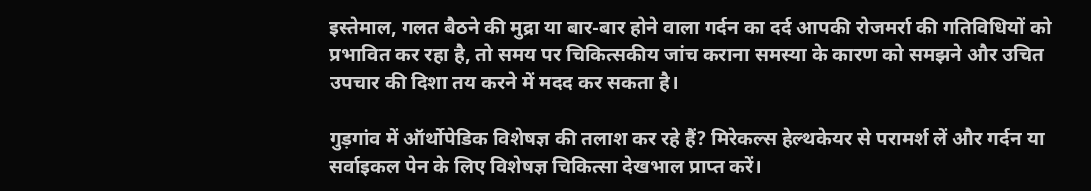इस्तेमाल, गलत बैठने की मुद्रा या बार-बार होने वाला गर्दन का दर्द आपकी रोजमर्रा की गतिविधियों को प्रभावित कर रहा है, तो समय पर चिकित्सकीय जांच कराना समस्या के कारण को समझने और उचित उपचार की दिशा तय करने में मदद कर सकता है।

गुड़गांव में ऑर्थोपेडिक विशेषज्ञ की तलाश कर रहे हैं? मिरेकल्स हेल्थकेयर से परामर्श लें और गर्दन या सर्वाइकल पेन के लिए विशेषज्ञ चिकित्सा देखभाल प्राप्त करें।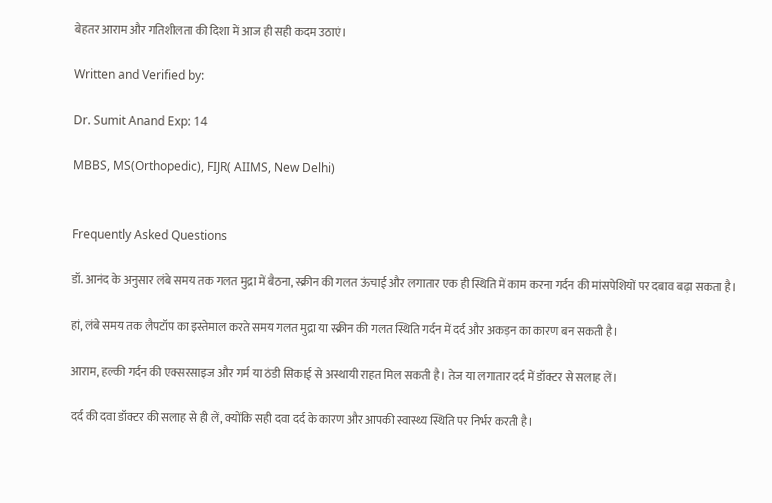बेहतर आराम और गतिशीलता की दिशा में आज ही सही कदम उठाएं।

Written and Verified by:

Dr. Sumit Anand Exp: 14

MBBS, MS(Orthopedic), FIJR( AIIMS, New Delhi)


Frequently Asked Questions

डॉ. आनंद के अनुसार लंबे समय तक गलत मुद्रा में बैठना, स्क्रीन की गलत ऊंचाई और लगातार एक ही स्थिति में काम करना गर्दन की मांसपेशियों पर दबाव बढ़ा सकता है।

हां, लंबे समय तक लैपटॉप का इस्तेमाल करते समय गलत मुद्रा या स्क्रीन की गलत स्थिति गर्दन में दर्द और अकड़न का कारण बन सकती है।

आराम, हल्की गर्दन की एक्सरसाइज और गर्म या ठंडी सिकाई से अस्थायी राहत मिल सकती है। तेज या लगातार दर्द में डॉक्टर से सलाह लें।

दर्द की दवा डॉक्टर की सलाह से ही लें, क्योंकि सही दवा दर्द के कारण और आपकी स्वास्थ्य स्थिति पर निर्भर करती है।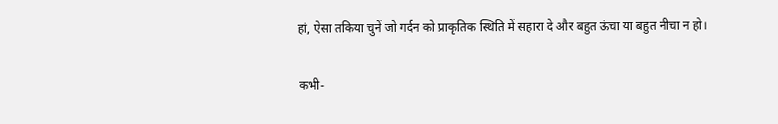हां, ऐसा तकिया चुनें जो गर्दन को प्राकृतिक स्थिति में सहारा दे और बहुत ऊंचा या बहुत नीचा न हो।

कभी-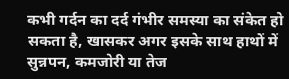कभी गर्दन का दर्द गंभीर समस्या का संकेत हो सकता है, खासकर अगर इसके साथ हाथों में सुन्नपन, कमजोरी या तेज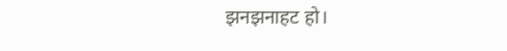झनझनाहट हो।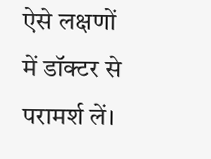ऐसे लक्षणों में डॉक्टर से परामर्श लें।